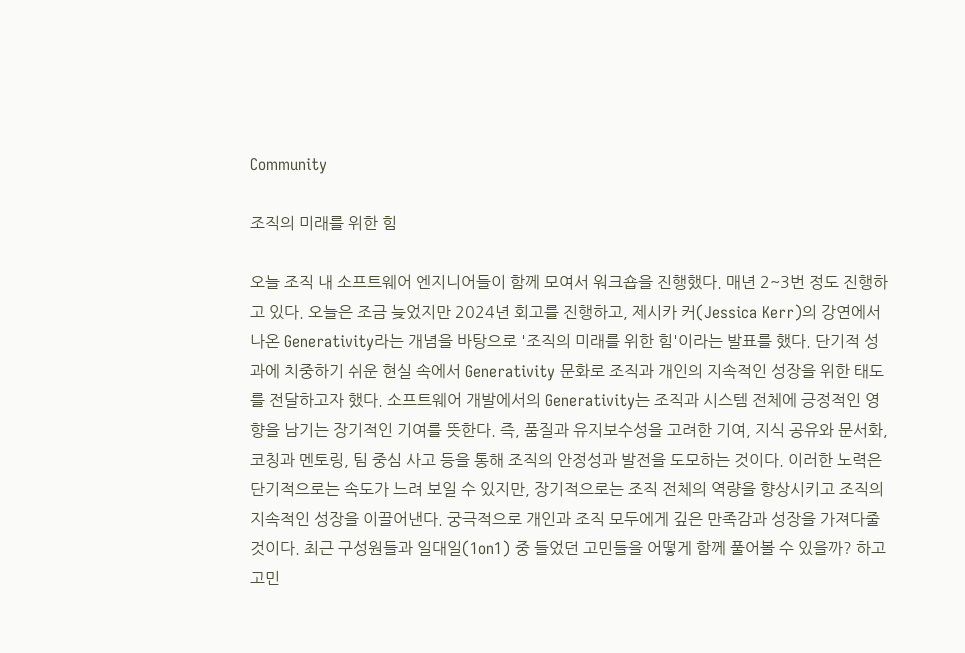Community

조직의 미래를 위한 힘

오늘 조직 내 소프트웨어 엔지니어들이 함께 모여서 워크숍을 진행했다. 매년 2~3번 정도 진행하고 있다. 오늘은 조금 늦었지만 2024년 회고를 진행하고, 제시카 커(Jessica Kerr)의 강연에서 나온 Generativity라는 개념을 바탕으로 '조직의 미래를 위한 힘'이라는 발표를 했다. 단기적 성과에 치중하기 쉬운 현실 속에서 Generativity 문화로 조직과 개인의 지속적인 성장을 위한 태도를 전달하고자 했다. 소프트웨어 개발에서의 Generativity는 조직과 시스템 전체에 긍정적인 영향을 남기는 장기적인 기여를 뜻한다. 즉, 품질과 유지보수성을 고려한 기여, 지식 공유와 문서화, 코칭과 멘토링, 팀 중심 사고 등을 통해 조직의 안정성과 발전을 도모하는 것이다. 이러한 노력은 단기적으로는 속도가 느려 보일 수 있지만, 장기적으로는 조직 전체의 역량을 향상시키고 조직의 지속적인 성장을 이끌어낸다. 궁극적으로 개인과 조직 모두에게 깊은 만족감과 성장을 가져다줄 것이다. 최근 구성원들과 일대일(1on1) 중 들었던 고민들을 어떻게 함께 풀어볼 수 있을까? 하고 고민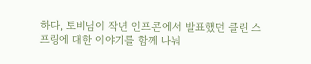하다, 토비님이 작년 인프콘에서 발표했던 클린 스프링에 대한 이야기를 함께 나눠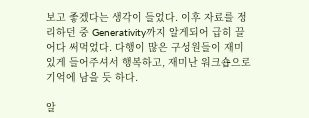보고 좋겠다는 생각이 들었다. 이후 자료를 정리하던 중 Generativity까지 알게되어 급히 끌어다 써먹었다. 다행이 많은 구성원들이 재미있게 들어주셔서 행복하고, 재미난 워크숍으로 기억에 남을 듯 하다.

알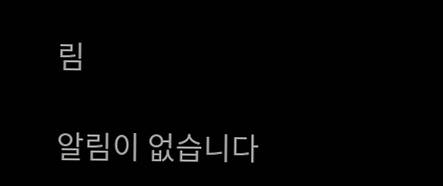림

알림이 없습니다